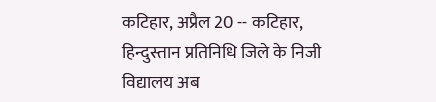कटिहार, अप्रैल 20 -- कटिहार, हिन्दुस्तान प्रतिनिधि जिले के निजी विद्यालय अब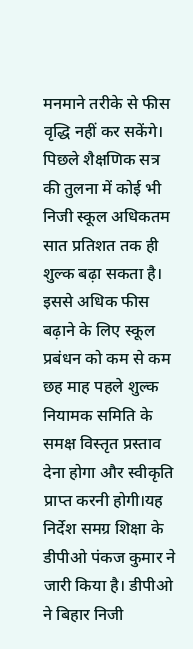मनमाने तरीके से फीस वृद्धि नहीं कर सकेंगे। पिछले शैक्षणिक सत्र की तुलना में कोई भी निजी स्कूल अधिकतम सात प्रतिशत तक ही शुल्क बढ़ा सकता है। इससे अधिक फीस बढ़ाने के लिए स्कूल प्रबंधन को कम से कम छह माह पहले शुल्क नियामक समिति के समक्ष विस्तृत प्रस्ताव देना होगा और स्वीकृति प्राप्त करनी होगी।यह निर्देश समग्र शिक्षा के डीपीओ पंकज कुमार ने जारी किया है। डीपीओ ने बिहार निजी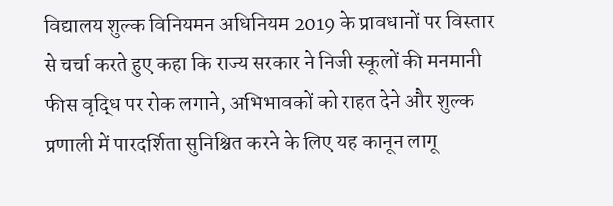विद्यालय शुल्क विनियमन अधिनियम 2019 के प्रावधानों पर विस्तार से चर्चा करते हुए कहा कि राज्य सरकार ने निजी स्कूलों की मनमानी फीस वृद्धि पर रोक लगाने, अभिभावकों को राहत देने और शुल्क प्रणाली में पारदर्शिता सुनिश्चित करने के लिए यह कानून लागू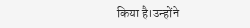किया है।उन्होंने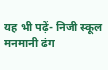यह भी पढ़ें- निजी स्कूल मनमानी ढंग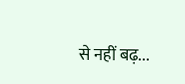से नहीं बढ़...